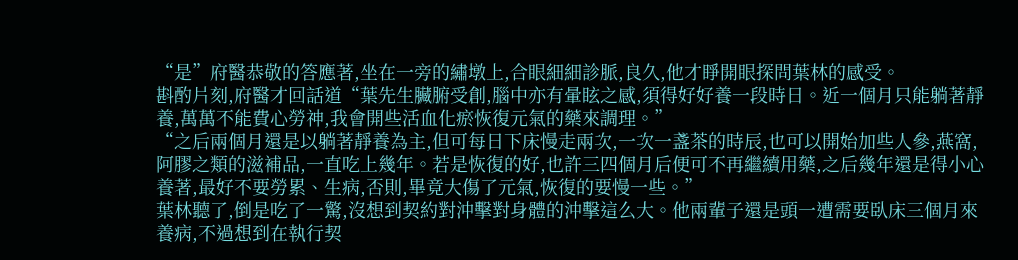“是”府醫恭敬的答應著,坐在一旁的繡墩上,合眼細細診脈,良久,他才睜開眼探問葉林的感受。
斟酌片刻,府醫才回話道“葉先生臟腑受創,腦中亦有暈眩之感,須得好好養一段時日。近一個月只能躺著靜養,萬萬不能費心勞神,我會開些活血化瘀恢復元氣的藥來調理。”
“之后兩個月還是以躺著靜養為主,但可每日下床慢走兩次,一次一盞茶的時辰,也可以開始加些人參,燕窩,阿膠之類的滋補品,一直吃上幾年。若是恢復的好,也許三四個月后便可不再繼續用藥,之后幾年還是得小心養著,最好不要勞累、生病,否則,畢竟大傷了元氣,恢復的要慢一些。”
葉林聽了,倒是吃了一驚,沒想到契約對沖擊對身體的沖擊這么大。他兩輩子還是頭一遭需要臥床三個月來養病,不過想到在執行契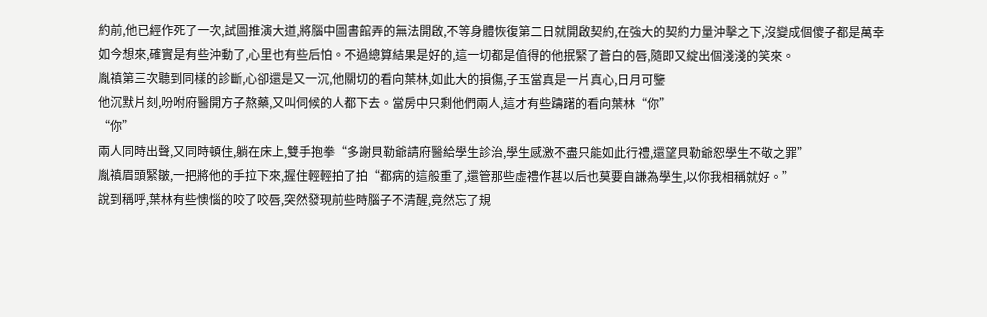約前,他已經作死了一次,試圖推演大道,將腦中圖書館弄的無法開啟,不等身體恢復第二日就開啟契約,在強大的契約力量沖擊之下,沒變成個傻子都是萬幸
如今想來,確實是有些沖動了,心里也有些后怕。不過總算結果是好的,這一切都是值得的他抿緊了蒼白的唇,隨即又綻出個淺淺的笑來。
胤禛第三次聽到同樣的診斷,心卻還是又一沉,他關切的看向葉林,如此大的損傷,子玉當真是一片真心,日月可鑒
他沉默片刻,吩咐府醫開方子熬藥,又叫伺候的人都下去。當房中只剩他們兩人,這才有些躊躇的看向葉林“你”
“你”
兩人同時出聲,又同時頓住,躺在床上,雙手抱拳“多謝貝勒爺請府醫給學生診治,學生感激不盡只能如此行禮,還望貝勒爺恕學生不敬之罪”
胤禛眉頭緊皺,一把將他的手拉下來,握住輕輕拍了拍“都病的這般重了,還管那些虛禮作甚以后也莫要自謙為學生,以你我相稱就好。”
說到稱呼,葉林有些懊惱的咬了咬唇,突然發現前些時腦子不清醒,竟然忘了規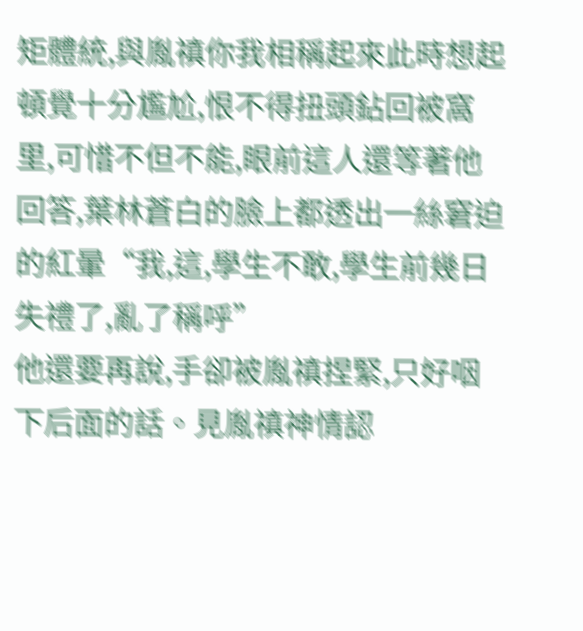矩體統,與胤禛你我相稱起來此時想起頓覺十分尷尬,恨不得扭頭鉆回被窩里,可惜不但不能,眼前這人還等著他回答,葉林蒼白的臉上都透出一絲窘迫的紅暈“我,這,學生不敢,學生前幾日失禮了,亂了稱呼”
他還要再說,手卻被胤禛捏緊,只好咽下后面的話。見胤禛神情認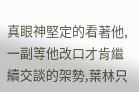真眼神堅定的看著他,一副等他改口才肯繼續交談的架勢,葉林只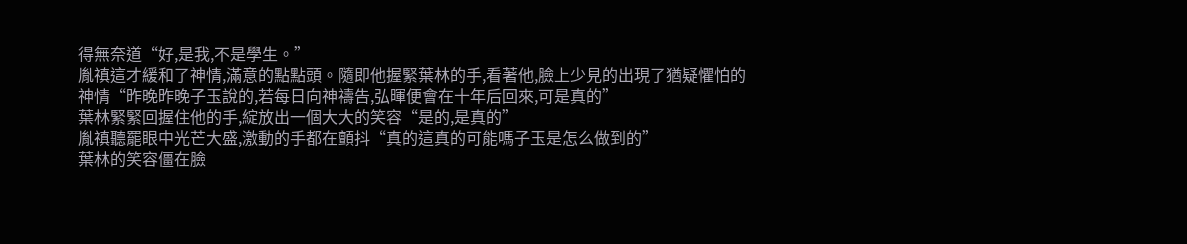得無奈道“好,是我,不是學生。”
胤禛這才緩和了神情,滿意的點點頭。隨即他握緊葉林的手,看著他,臉上少見的出現了猶疑懼怕的神情“昨晚昨晚子玉說的,若每日向神禱告,弘暉便會在十年后回來,可是真的”
葉林緊緊回握住他的手,綻放出一個大大的笑容“是的,是真的”
胤禛聽罷眼中光芒大盛,激動的手都在顫抖“真的這真的可能嗎子玉是怎么做到的”
葉林的笑容僵在臉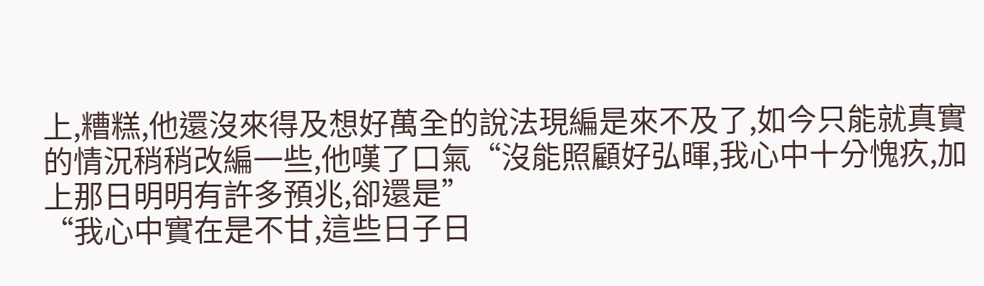上,糟糕,他還沒來得及想好萬全的說法現編是來不及了,如今只能就真實的情況稍稍改編一些,他嘆了口氣“沒能照顧好弘暉,我心中十分愧疚,加上那日明明有許多預兆,卻還是”
“我心中實在是不甘,這些日子日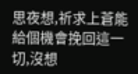思夜想,祈求上蒼能給個機會挽回這一切,沒想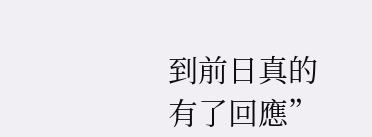到前日真的有了回應”